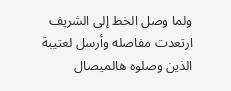ولما وصل الخط إلى الشريف ارتعدت مفاصله وأرسل لعتيبة الذين وصلوه هالميصال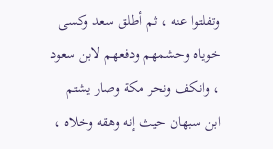وتفلتوا عنه ، ثم أطلق سعد وكسى خوياه وحشمهم ودفعهم لابن سعود ، وانكف ونحر مكة وصار يشتم ابن سبهان حيث إنه وهقه وخلاه ،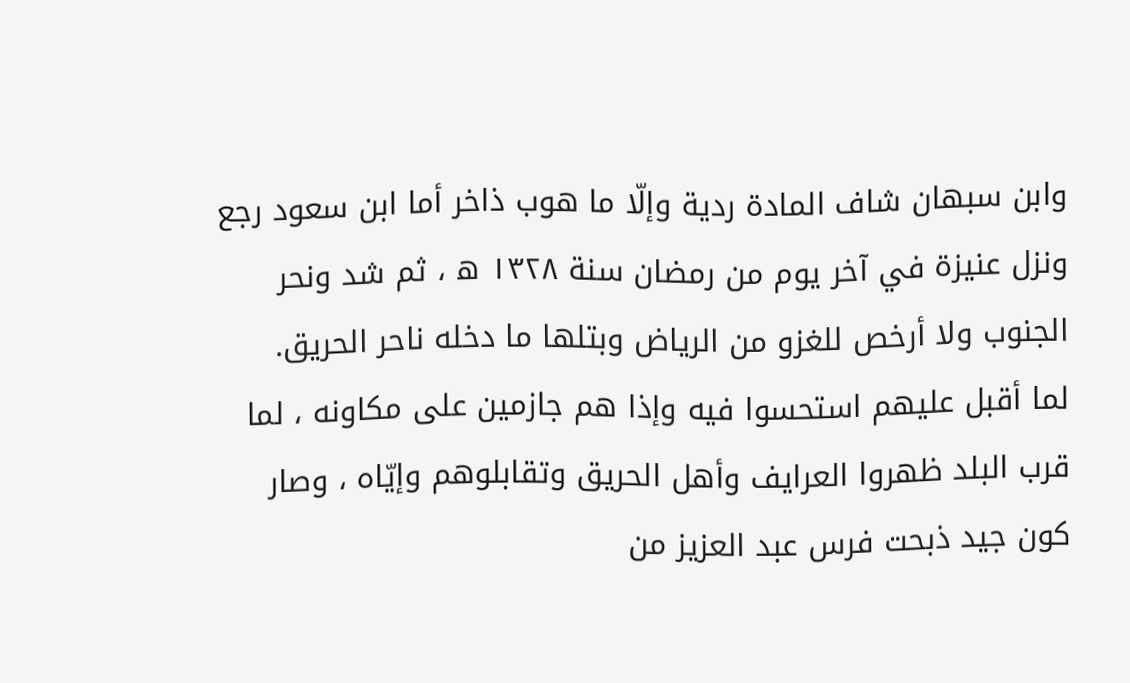وابن سبهان شاف المادة ردية وإلّا ما هوب ذاخر أما ابن سعود رجع ونزل عنيزة في آخر يوم من رمضان سنة ١٣٢٨ ه ، ثم شد ونحر الجنوب ولا أرخص للغزو من الرياض وبتلها ما دخله ناحر الحريق.
لما أقبل عليهم استحسوا فيه وإذا هم جازمين على مكاونه ، لما قرب البلد ظهروا العرايف وأهل الحريق وتقابلوهم وإيّاه ، وصار كون جيد ذبحت فرس عبد العزيز من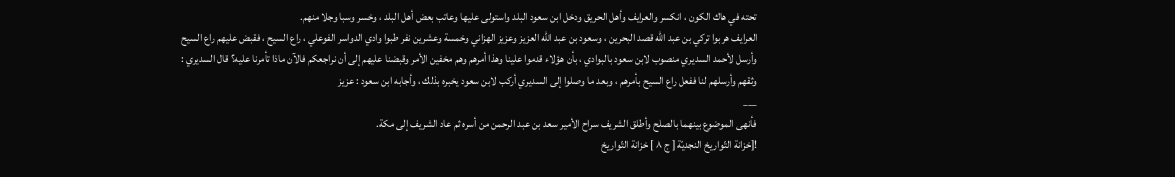تحته في هاك الكون ، انكسر والعرايف وأهل الحريق ودخل ابن سعود البلد واستولى عليها وعاتب بعض أهل البلد ، وخسر وسبا وجلا منهم.
العرايف هربوا تركي بن عبد الله قصد البحرين ، وسعود بن عبد الله العزيز وعزيز الهزاني وخمسة وعشرين نفر طبوا وادي الدواسر الفوعلي ، راع السيح ، فقبض عليهم راع السيح وأرسل لأحمد السديري منصوب لابن سعود بالبوادي ، بأن هؤلاء قدموا علينا وهذا أمرهم وهم مخفين الأمر وقبضنا عليهم إلى أن نراجعكم فالآن ماذا تأمرنا عليه؟ قال السديري : وثقهم وأرسلهم لنا ففعل راع السيح بأمرهم ، وبعد ما وصلوا إلى السديري أركب لابن سعود يخبره بذلك ، وأجابه ابن سعود : عزيز
___
فأنهى الموضوع بينهما بالصلح وأطلق الشريف سراح الأمير سعد بن عبد الرحمن من أسره ثم عاد الشريف إلى مكة.
![خزانة التّواريخ النجديّة [ ج ٨ ] خزانة التّواريخ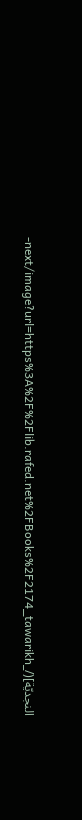النجديّة](/_next/image?url=https%3A%2F%2Flib.rafed.net%2FBooks%2F2174_tawarikh-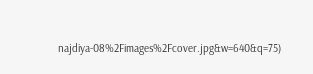najdiya-08%2Fimages%2Fcover.jpg&w=640&q=75)